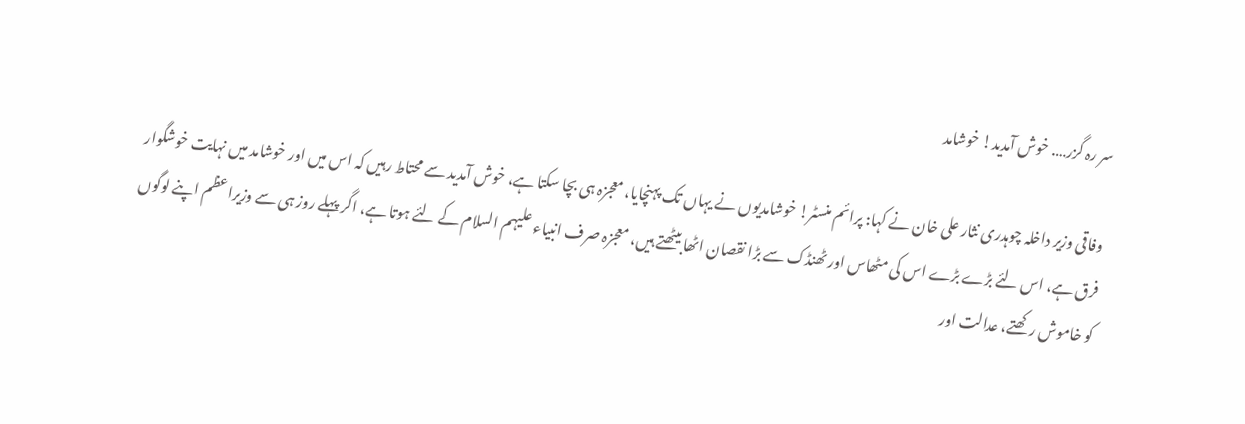سر رہ گزر…. خوش آمدید! خوشامد

وفاقی وزیر داخلہ چوہدری نثار علی خان نے کہا: پرائم منسٹر! خوشامدیوں نے یہاں تک پہنچایا، معجزہ ہی بچا سکتا ہے، خوش آمدید سے محتاط رہیں کہ اس میں اور خوشامد میں نہایت خوشگوار فرق ہے، اس لئے بڑے بڑے اس کی مٹھاس اور ٹھنڈک سے بڑا نقصان اٹھا بیٹھتے ہیں، معجزہ صرف انبیاء علیہم السلام کے لئے ہوتا ہے، اگر پہلے روز ہی سے وزیراعظم اپنے لوگوں کو خاموش رکھتے، عدالت اور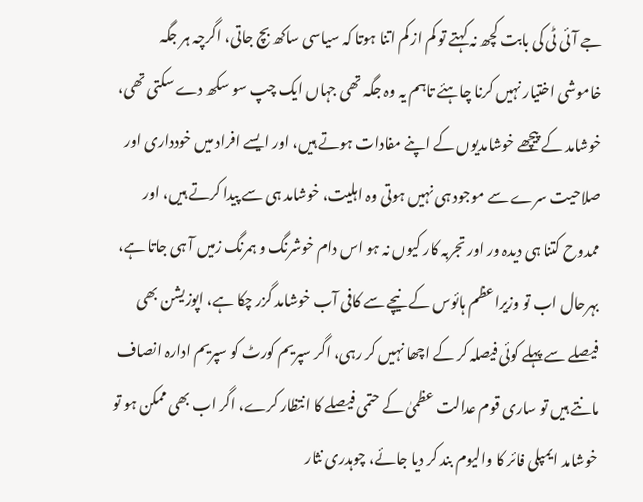جے آئی ٹی کی بابت کچھ نہ کہتے تو کم از کم اتنا ہوتا کہ سیاسی ساکھ بچ جاتی، اگرچہ ہر جگہ خاموشی اختیار نہیں کرنا چاہئے تاہم یہ وہ جگہ تھی جہاں ایک چپ سو سکھ دے سکتی تھی، خوشامد کے پیچھے خوشامدیوں کے اپنے مفادات ہوتے ہیں، اور ایسے افراد میں خودداری اور صلاحیت سرے سے موجود ہی نہیں ہوتی وہ اہلیت، خوشامد ہی سے پیدا کرتے ہیں، اور ممدوح کتنا ہی دیدہ ور اور تجربہ کار کیوں نہ ہو اس دام خوشرنگ و ہمرنگ زمیں آ ہی جاتا ہے، بہرحال اب تو وزیراعظم ہائوس کے نیچے سے کافی آب خوشامد گزر چکا ہے، اپوزیشن بھی فیصلے سے پہلے کوئی فیصلہ کر کے اچھا نہیں کر رہی، اگر سپریم کورٹ کو سپریم ادارہ انصاف مانتے ہیں تو ساری قوم عدالت عظمیٰ کے حتمی فیصلے کا انتظار کرے، اگر اب بھی ممکن ہو تو خوشامد ایمپلی فائر کا والیوم بند کر دیا جائے، چوہدری نثار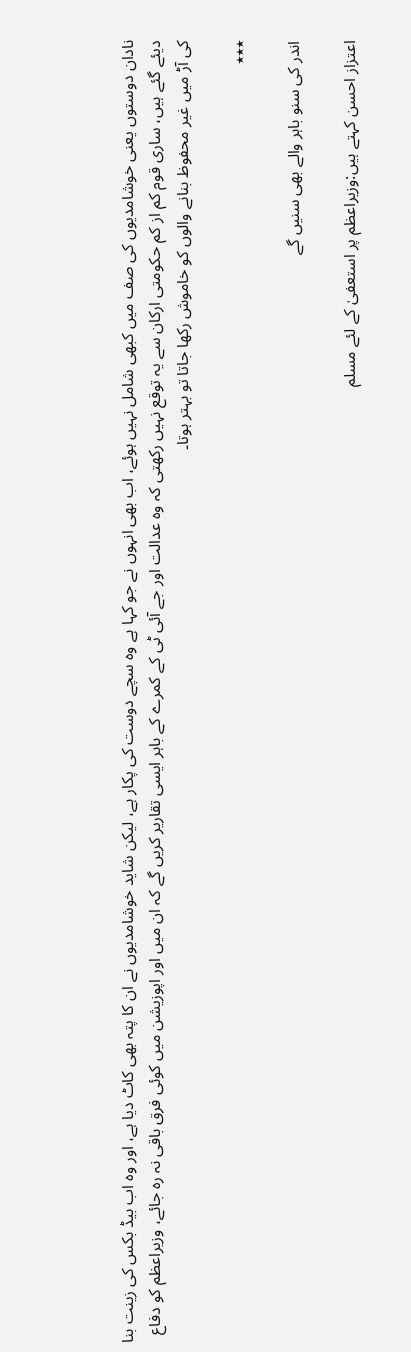نادان دوستوں یعنی خوشامدیوں کی صف میں کبھی شامل نہیں ہوئے، اب بھی انہوں نے جو کہا ہے وہ سچے دوست کی پکار ہے، لیکن شاید خوشامدیوں نے ان کا پتہ بھی کاٹ دیا ہے، اور وہ اب بیڈ بکس کی زینت بنا دیئے گئے ہیں، ساری قوم کم از کم حکومتی ارکان سے یہ توقع نہیں رکھتی کہ وہ عدالت اور جے آئی ٹی کے کمرے کے باہر ایسی تقاریر کریں گے کہ ان میں اور اپوزیشن میں کوئی فرق باقی نہ رہ جائے، وزیراعظم کو دفاع کی آڑ میں غیر محفوظ بنانے والوں کو خاموش رکھا جاتا تو بہتر ہوتا۔

٭٭٭

اندر کی سنو باہر والے بھی سنیں گے

اعتزاز احسن کہتے ہیں:وزیراعظم پر استعفیٰ کے لئے مسلم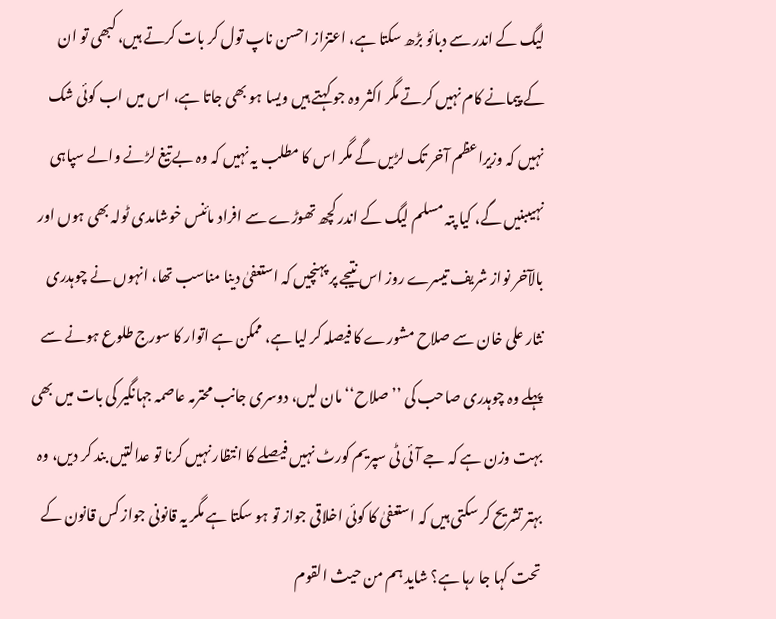لیگ کے اندر سے دبائو بڑھ سکتا ہے، اعتزاز احسن ناپ تول کر بات کرتے ہیں، کبھی تو ان کے پیمانے کام نہیں کرتے مگر اکثر وہ جو کہتے ہیں ویسا ہو بھی جاتا ہے، اس میں اب کوئی شک نہیں کہ وزیراعظم آخر تک لڑیں گے مگر اس کا مطلب یہ نہیں کہ وہ بے تیغ لڑنے والے سپاہی نہیںبنیں گے، کیا پتہ مسلم لیگ کے اندر کچھ تھوڑے سے افراد مائنس خوشامدی ٹولہ بھی ہوں اور بالآخر نواز شریف تیسرے روز اس نتیجے پر پہنچیں کہ استعفیٰ دینا مناسب تھا، انہوں نے چوہدری نثار علی خان سے صلاح مشورے کا فیصلہ کر لیا ہے، ممکن ہے اتوار کا سورج طلوع ہونے سے پہلے وہ چوہدری صاحب کی ’’صلاح‘‘ مان لیں، دوسری جانب محترمہ عاصمہ جہانگیر کی بات میں بھی بہت وزن ہے کہ جے آئی ٹی سپریم کورٹ نہیں فیصلے کا انتظار نہیں کرنا تو عدالتیں بند کر دیں، وہ بہتر تشریح کر سکتی ہیں کہ استعفیٰ کا کوئی اخلاقی جواز تو ہو سکتا ہے مگر یہ قانونی جواز کس قانون کے تحت کہا جا رہا ہے؟ شاید ہم من حیث القوم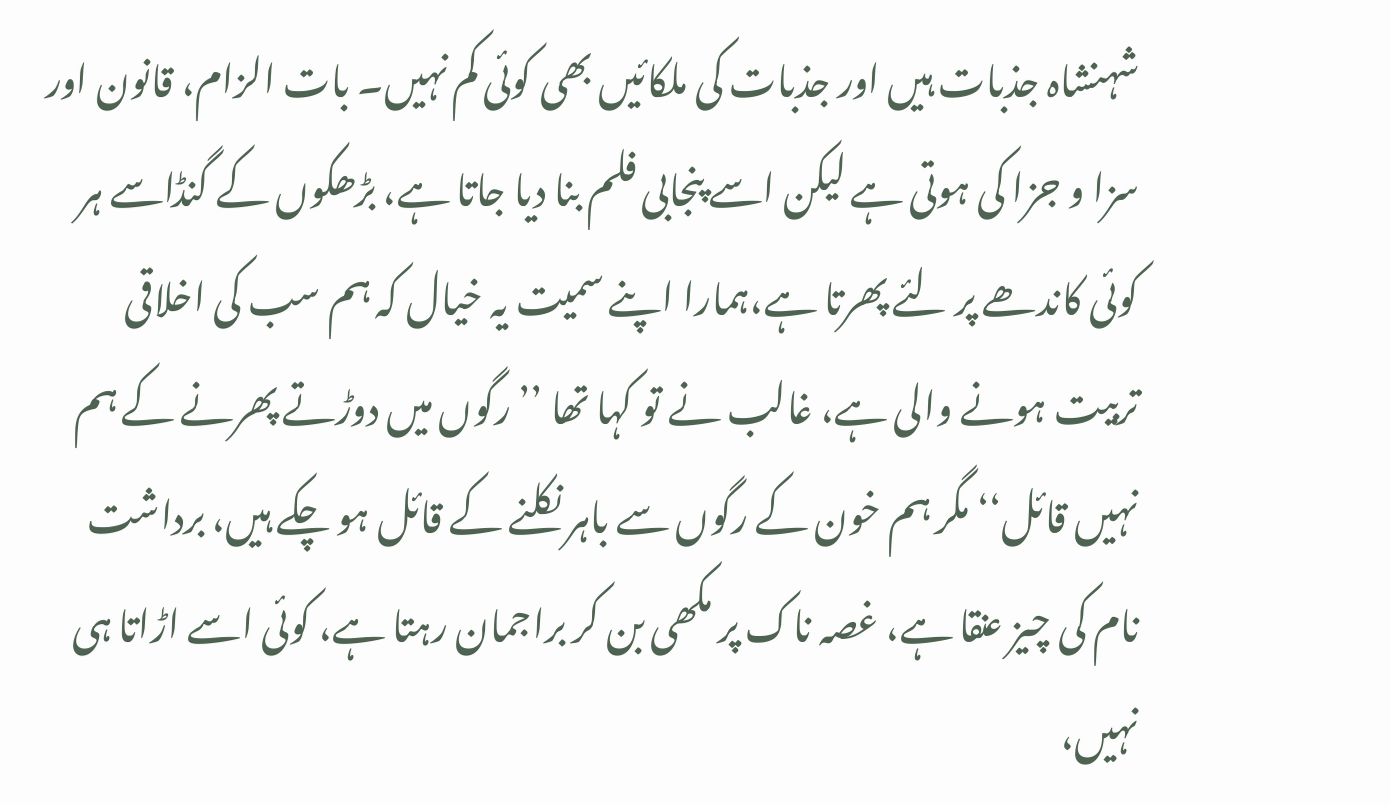شہنشاہ جذبات ہیں اور جذبات کی ملکائیں بھی کوئی کم نہیں۔ بات الزام، قانون اور سزا و جزا کی ہوتی ہے لیکن اسے پنجابی فلم بنا دیا جاتا ہے، بڑھکوں کے گنڈاسے ہر کوئی کاندھے پر لئے پھرتا ہے،ہمارا اپنے سمیت یہ خیال کہ ہم سب کی اخلاقی تربیت ہونے والی ہے، غالب نے تو کہا تھا ’’رگوں میں دوڑتے پھرنے کے ہم نہیں قائل‘‘ مگر ہم خون کے رگوں سے باہر نکلنے کے قائل ہو چکے ہیں، برداشت نام کی چیز عنقا ہے، غصہ ناک پر مکھی بن کر براجمان رہتا ہے، کوئی اسے اڑاتا ہی نہیں،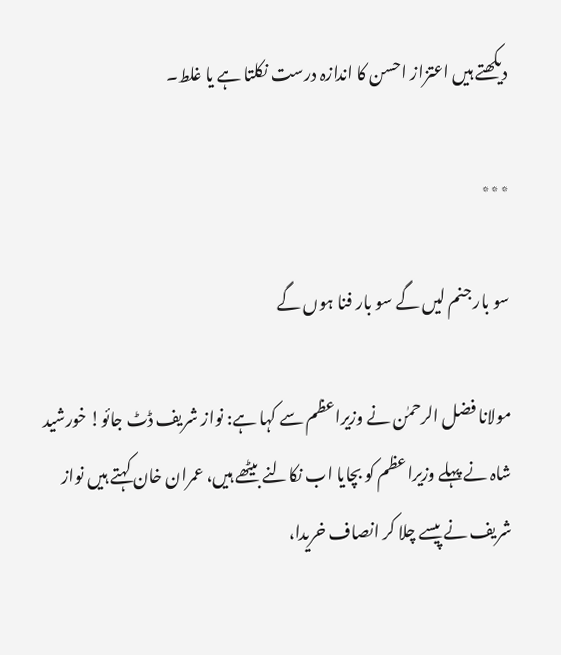دیکھتے ہیں اعتزاز احسن کا اندازہ درست نکلتا ہے یا غلط۔

٭٭٭

سو بار جنم لیں گے سو بار فنا ہوں گے

مولانا فضل الرحمٰن نے وزیراعظم سے کہا ہے: نواز شریف ڈٹ جائو! خورشید شاہ نے پہلے وزیراعظم کو بچایا اب نکالنے بیٹھے ہیں، عمران خان کہتے ہیں نواز شریف نے پیسے چلا کر انصاف خریدا،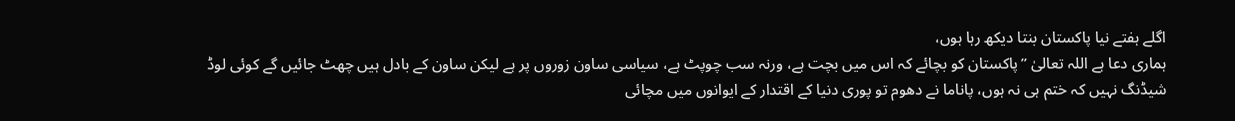اگلے ہفتے نیا پاکستان بنتا دیکھ رہا ہوں،
ہماری دعا ہے اللہ تعالیٰ ’’پاکستان کو بچائے کہ اس میں بچت ہے، ورنہ سب چوپٹ ہے، سیاسی ساون زوروں پر ہے لیکن ساون کے بادل ہیں چھٹ جائیں گے کوئی لوڈ شیڈنگ نہیں کہ ختم ہی نہ ہوں، پاناما نے دھوم تو پوری دنیا کے اقتدار کے ایوانوں میں مچائی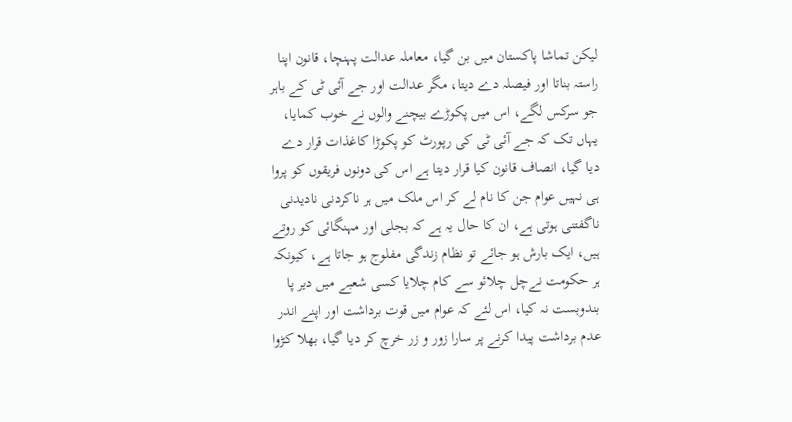لیکن تماشا پاکستان میں بن گیا، معاملہ عدالت پہنچا، قانون اپنا راستہ بناتا اور فیصلہ دے دیتا، مگر عدالت اور جے آئی ٹی کے باہر جو سرکس لگے، اس میں پکوڑے بیچنے والوں نے خوب کمایا، یہاں تک کہ جے آئی ٹی کی رپورٹ کو پکوڑا کاغذات قرار دے دیا گیا، انصاف قانون کیا قرار دیتا ہے اس کی دونوں فریقوں کو پروا ہی نہیں عوام جن کا نام لے کر اس ملک میں ہر ناکردنی نادیدنی ناگفتنی ہوتی ہے، ان کا حال یہ ہے کہ بجلی اور مہنگائی کو روتے ہیں، ایک بارش ہو جائے تو نظام زندگی مفلوج ہو جاتا ہے، کیونکہ ہر حکومت نےچل چلائو سے کام چلایا کسی شعبے میں دیر پا بندوبست نہ کیا، اس لئے کہ عوام میں قوت برداشت اور اپنے اندر عدم برداشت پیدا کرنے پر سارا زور و زر خرچ کر دیا گیا، بھلا کڑوا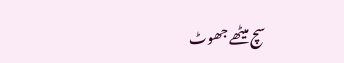سچ میٹھے جھوٹ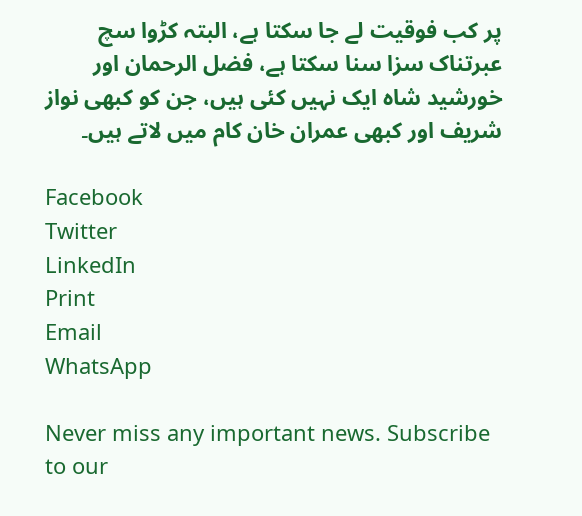پر کب فوقیت لے جا سکتا ہے، البتہ کڑوا سچ عبرتناک سزا سنا سکتا ہے، فضل الرحمان اور خورشید شاہ ایک نہیں کئی ہیں، جن کو کبھی نواز شریف اور کبھی عمران خان کام میں لاتے ہیں۔

Facebook
Twitter
LinkedIn
Print
Email
WhatsApp

Never miss any important news. Subscribe to our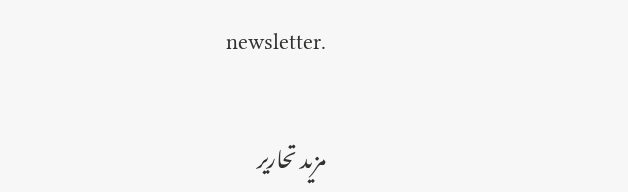newsletter.

مزید تحاریر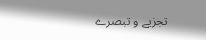تجزیے و تبصرے